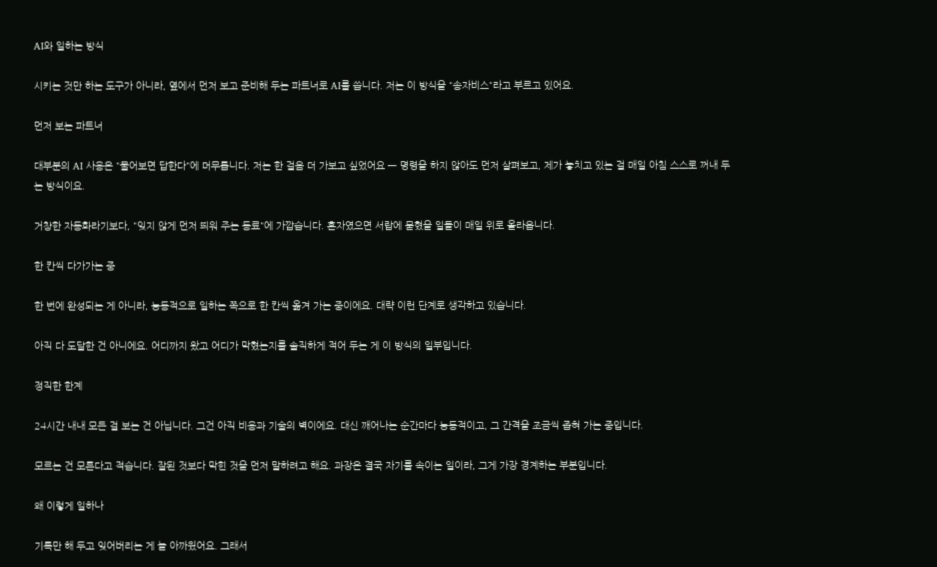AI와 일하는 방식

시키는 것만 하는 도구가 아니라, 옆에서 먼저 보고 준비해 두는 파트너로 AI를 씁니다. 저는 이 방식을 "송자비스"라고 부르고 있어요.

먼저 보는 파트너

대부분의 AI 사용은 "물어보면 답한다"에 머무릅니다. 저는 한 걸음 더 가보고 싶었어요 — 명령을 하지 않아도 먼저 살펴보고, 제가 놓치고 있는 걸 매일 아침 스스로 꺼내 두는 방식이요.

거창한 자동화라기보다, "잊지 않게 먼저 띄워 주는 동료"에 가깝습니다. 혼자였으면 서랍에 묻혔을 일들이 매일 위로 올라옵니다.

한 칸씩 다가가는 중

한 번에 완성되는 게 아니라, 능동적으로 일하는 쪽으로 한 칸씩 옮겨 가는 중이에요. 대략 이런 단계로 생각하고 있습니다.

아직 다 도달한 건 아니에요. 어디까지 왔고 어디가 막혔는지를 솔직하게 적어 두는 게 이 방식의 일부입니다.

정직한 한계

24시간 내내 모든 걸 보는 건 아닙니다. 그건 아직 비용과 기술의 벽이에요. 대신 깨어나는 순간마다 능동적이고, 그 간격을 조금씩 좁혀 가는 중입니다.

모르는 건 모른다고 적습니다. 잘된 것보다 막힌 것을 먼저 말하려고 해요. 과장은 결국 자기를 속이는 일이라, 그게 가장 경계하는 부분입니다.

왜 이렇게 일하나

기록만 해 두고 잊어버리는 게 늘 아까웠어요. 그래서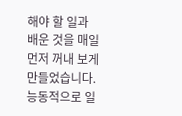해야 할 일과 배운 것을 매일 먼저 꺼내 보게 만들었습니다. 능동적으로 일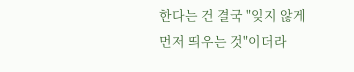한다는 건 결국 "잊지 않게 먼저 띄우는 것"이더라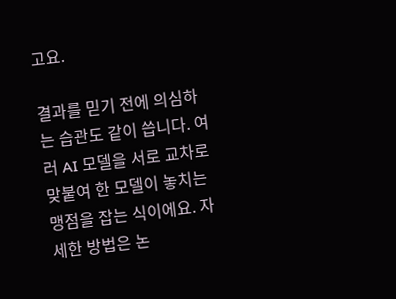고요.

결과를 믿기 전에 의심하는 습관도 같이 씁니다. 여러 AI 모델을 서로 교차로 맞붙여 한 모델이 놓치는 맹점을 잡는 식이에요. 자세한 방법은 논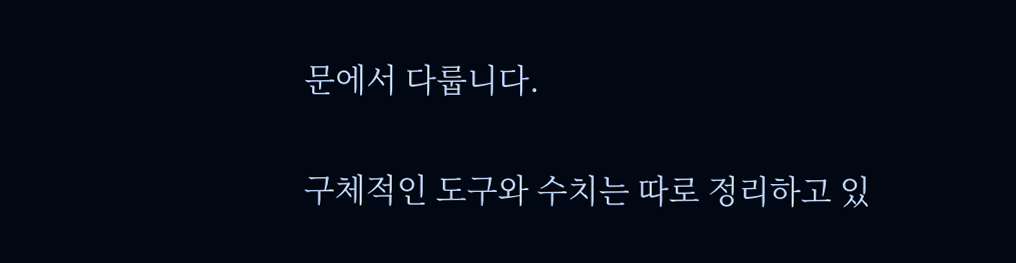문에서 다룹니다.

구체적인 도구와 수치는 따로 정리하고 있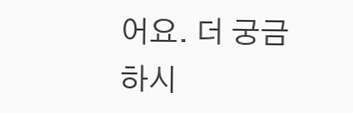어요. 더 궁금하시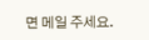면 메일 주세요.